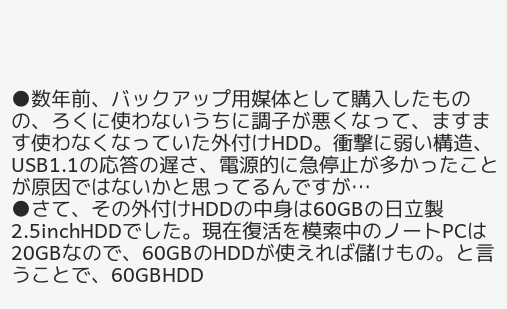●数年前、バックアップ用媒体として購入したものの、ろくに使わないうちに調子が悪くなって、ますます使わなくなっていた外付けHDD。衝撃に弱い構造、USB1.1の応答の遅さ、電源的に急停止が多かったことが原因ではないかと思ってるんですが…
●さて、その外付けHDDの中身は60GBの日立製2.5inchHDDでした。現在復活を模索中のノートPCは20GBなので、60GBのHDDが使えれば儲けもの。と言うことで、60GBHDD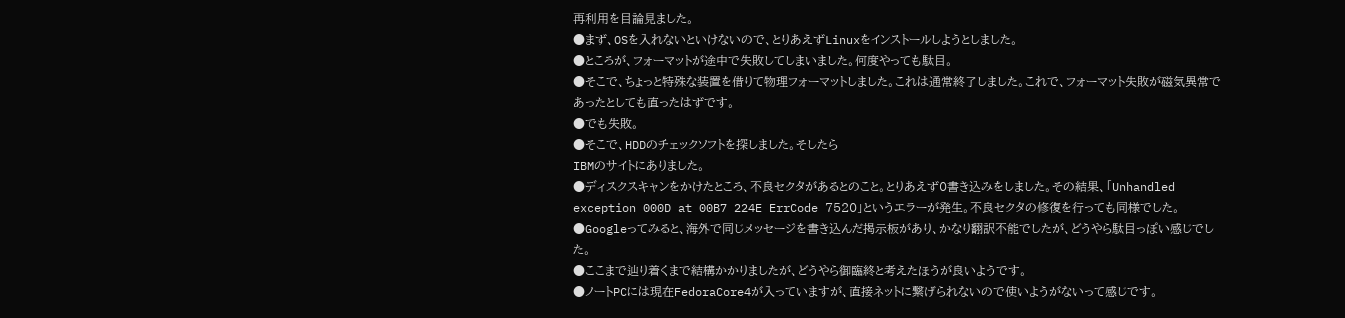再利用を目論見ました。
●まず、OSを入れないといけないので、とりあえずLinuxをインストールしようとしました。
●ところが、フォーマットが途中で失敗してしまいました。何度やっても駄目。
●そこで、ちょっと特殊な装置を借りて物理フォーマットしました。これは通常終了しました。これで、フォーマット失敗が磁気異常であったとしても直ったはずです。
●でも失敗。
●そこで、HDDのチェックソフトを探しました。そしたら
IBMのサイトにありました。
●ディスクスキャンをかけたところ、不良セクタがあるとのこと。とりあえず0書き込みをしました。その結果、「Unhandled exception 000D at 00B7 224E ErrCode 7520」というエラーが発生。不良セクタの修復を行っても同様でした。
●Googleってみると、海外で同じメッセージを書き込んだ掲示板があり、かなり翻訳不能でしたが、どうやら駄目っぽい感じでした。
●ここまで辿り着くまで結構かかりましたが、どうやら御臨終と考えたほうが良いようです。
●ノートPCには現在FedoraCore4が入っていますが、直接ネットに繋げられないので使いようがないって感じです。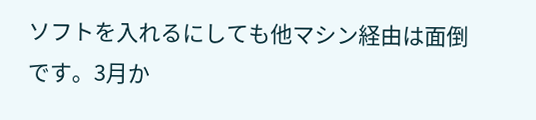ソフトを入れるにしても他マシン経由は面倒です。3月か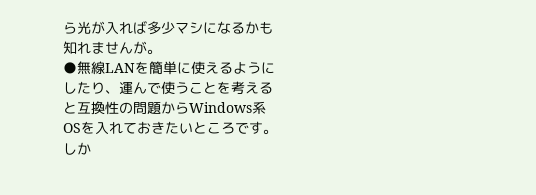ら光が入れば多少マシになるかも知れませんが。
●無線LANを簡単に使えるようにしたり、運んで使うことを考えると互換性の問題からWindows系OSを入れておきたいところです。しか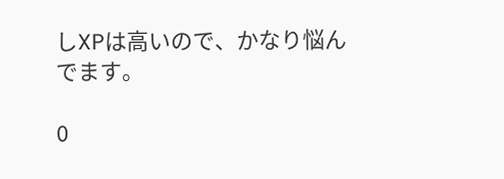しXPは高いので、かなり悩んでます。

0